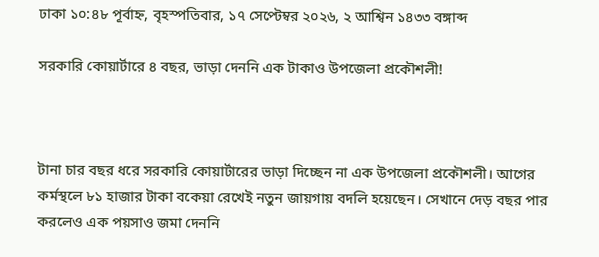ঢাকা ১০:৪৮ পূর্বাহ্ন, বৃহস্পতিবার, ১৭ সেপ্টেম্বর ২০২৬, ২ আশ্বিন ১৪৩৩ বঙ্গাব্দ

সরকারি কোয়ার্টারে ৪ বছর, ভাড়া দেননি এক টাকাও উপজেলা প্রকৌশলী!



টানা চার বছর ধরে সরকারি কোয়ার্টারের ভাড়া দিচ্ছেন না এক উপজেলা প্রকৌশলী। আগের কর্মস্থলে ৮১ হাজার টাকা বকেয়া রেখেই নতুন জায়গায় বদলি হয়েছেন। সেখানে দেড় বছর পার করলেও এক পয়সাও জমা দেননি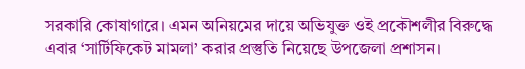সরকারি কোষাগারে। এমন অনিয়মের দায়ে অভিযুক্ত ওই প্রকৌশলীর বিরুদ্ধে এবার ‘সার্টিফিকেট মামলা’ করার প্রস্তুতি নিয়েছে উপজেলা প্রশাসন।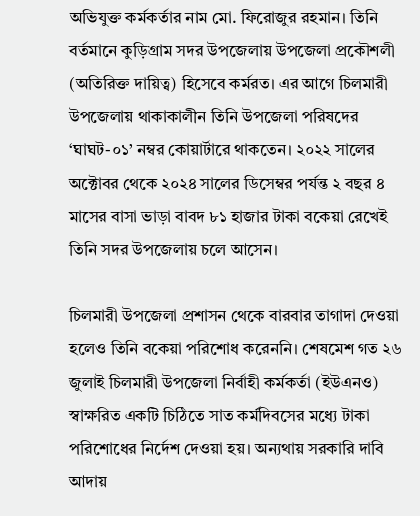অভিযুক্ত কর্মকর্তার নাম মো. ফিরোজুর রহমান। তিনি বর্তমানে কুড়িগ্রাম সদর উপজেলায় উপজেলা প্রকৌশলী (অতিরিক্ত দায়িত্ব) হিসেবে কর্মরত। এর আগে চিলমারী উপজেলায় থাকাকালীন তিনি উপজেলা পরিষদের ‘ঘাঘট-০১’ নম্বর কোয়ার্টারে থাকতেন। ২০২২ সালের অক্টোবর থেকে ২০২৪ সালের ডিসেম্বর পর্যন্ত ২ বছর ৪ মাসের বাসা ভাড়া বাবদ ৮১ হাজার টাকা বকেয়া রেখেই তিনি সদর উপজেলায় চলে আসেন।

চিলমারী উপজেলা প্রশাসন থেকে বারবার তাগাদা দেওয়া হলেও তিনি বকেয়া পরিশোধ করেননি। শেষমেশ গত ২৬ জুলাই চিলমারী উপজেলা নির্বাহী কর্মকর্তা (ইউএনও) স্বাক্ষরিত একটি চিঠিতে সাত কর্মদিবসের মধ্যে টাকা পরিশোধের নির্দেশ দেওয়া হয়। অন্যথায় সরকারি দাবি আদায়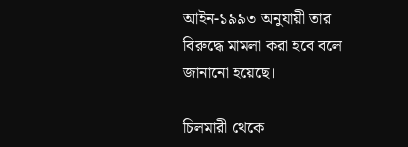আইন-১৯৯৩ অনুযায়ী তার বিরুদ্ধে মামলা করা হবে বলে জানানো হয়েছে।

চিলমারী থেকে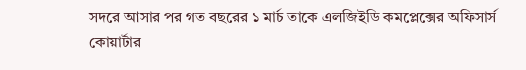সদরে আসার পর গত বছরের ১ মার্চ তাকে এলজিইডি কমপ্লেক্সের অফিসার্স কোয়ার্টার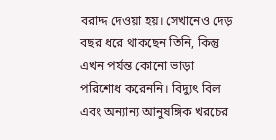বরাদ্দ দেওয়া হয়। সেখানেও দেড় বছর ধরে থাকছেন তিনি, কিন্তু এখন পর্যন্ত কোনো ভাড়া পরিশোধ করেননি। বিদ্যুৎ বিল এবং অন্যান্য আনুষঙ্গিক খরচের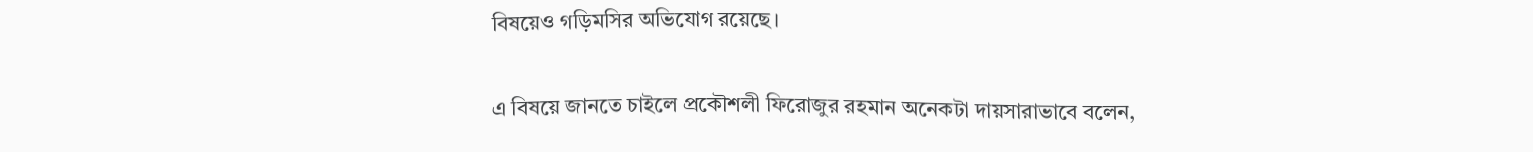বিষয়েও গড়িমসির অভিযোগ রয়েছে।

এ বিষয়ে জানতে চাইলে প্রকৌশলী ফিরোজুর রহমান অনেকটা দায়সারাভাবে বলেন,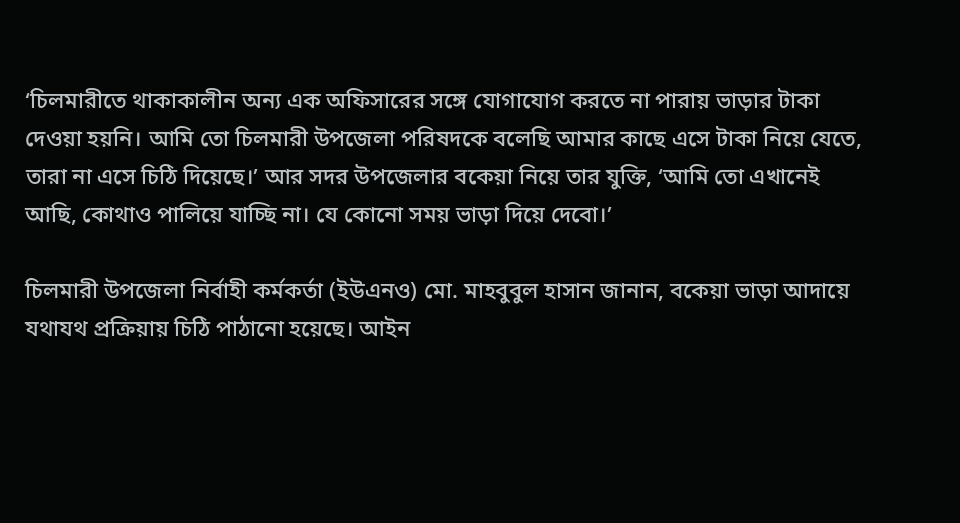‘চিলমারীতে থাকাকালীন অন্য এক অফিসারের সঙ্গে যোগাযোগ করতে না পারায় ভাড়ার টাকা দেওয়া হয়নি। আমি তো চিলমারী উপজেলা পরিষদকে বলেছি আমার কাছে এসে টাকা নিয়ে যেতে, তারা না এসে চিঠি দিয়েছে।’ আর সদর উপজেলার বকেয়া নিয়ে তার যুক্তি, ‘আমি তো এখানেই আছি, কোথাও পালিয়ে যাচ্ছি না। যে কোনো সময় ভাড়া দিয়ে দেবো।’

চিলমারী উপজেলা নির্বাহী কর্মকর্তা (ইউএনও) মো. মাহবুবুল হাসান জানান, বকেয়া ভাড়া আদায়ে যথাযথ প্রক্রিয়ায় চিঠি পাঠানো হয়েছে। আইন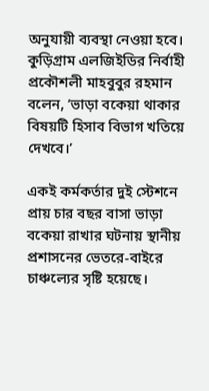অনুযায়ী ব্যবস্থা নেওয়া হবে। কুড়িগ্রাম এলজিইডির নির্বাহী প্রকৌশলী মাহবুবুর রহমান বলেন, ‘ভাড়া বকেয়া থাকার বিষয়টি হিসাব বিভাগ খতিয়ে দেখবে।’

একই কর্মকর্তার দুই স্টেশনে প্রায় চার বছর বাসা ভাড়া বকেয়া রাখার ঘটনায় স্থানীয় প্রশাসনের ভেতরে-বাইরে চাঞ্চল্যের সৃষ্টি হয়েছে।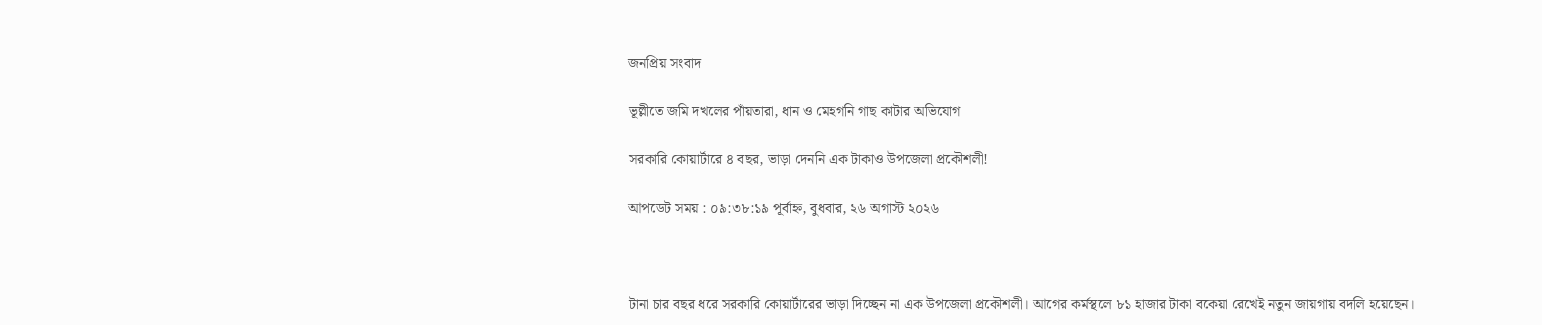জনপ্রিয় সংবাদ

ভূল্লীতে জমি দখলের পাঁয়তারা, ধান ও মেহগনি গাছ কাটার অভিযোগ

সরকারি কোয়ার্টারে ৪ বছর, ভাড়া দেননি এক টাকাও উপজেলা প্রকৌশলী!

আপডেট সময় : ০৯:৩৮:১৯ পূর্বাহ্ন, বুধবার, ২৬ অগাস্ট ২০২৬



টানা চার বছর ধরে সরকারি কোয়ার্টারের ভাড়া দিচ্ছেন না এক উপজেলা প্রকৌশলী। আগের কর্মস্থলে ৮১ হাজার টাকা বকেয়া রেখেই নতুন জায়গায় বদলি হয়েছেন।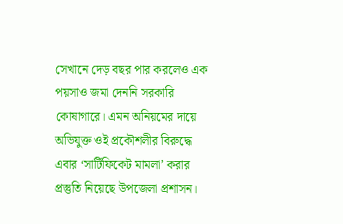সেখানে দেড় বছর পার করলেও এক পয়সাও জমা দেননি সরকারি কোষাগারে। এমন অনিয়মের দায়ে অভিযুক্ত ওই প্রকৌশলীর বিরুদ্ধে এবার ‘সার্টিফিকেট মামলা’ করার প্রস্তুতি নিয়েছে উপজেলা প্রশাসন।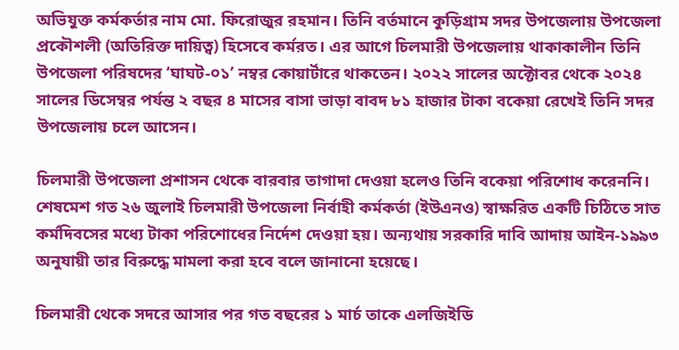অভিযুক্ত কর্মকর্তার নাম মো. ফিরোজুর রহমান। তিনি বর্তমানে কুড়িগ্রাম সদর উপজেলায় উপজেলা প্রকৌশলী (অতিরিক্ত দায়িত্ব) হিসেবে কর্মরত। এর আগে চিলমারী উপজেলায় থাকাকালীন তিনি উপজেলা পরিষদের ‘ঘাঘট-০১’ নম্বর কোয়ার্টারে থাকতেন। ২০২২ সালের অক্টোবর থেকে ২০২৪ সালের ডিসেম্বর পর্যন্ত ২ বছর ৪ মাসের বাসা ভাড়া বাবদ ৮১ হাজার টাকা বকেয়া রেখেই তিনি সদর উপজেলায় চলে আসেন।

চিলমারী উপজেলা প্রশাসন থেকে বারবার তাগাদা দেওয়া হলেও তিনি বকেয়া পরিশোধ করেননি। শেষমেশ গত ২৬ জুলাই চিলমারী উপজেলা নির্বাহী কর্মকর্তা (ইউএনও) স্বাক্ষরিত একটি চিঠিতে সাত কর্মদিবসের মধ্যে টাকা পরিশোধের নির্দেশ দেওয়া হয়। অন্যথায় সরকারি দাবি আদায় আইন-১৯৯৩ অনুযায়ী তার বিরুদ্ধে মামলা করা হবে বলে জানানো হয়েছে।

চিলমারী থেকে সদরে আসার পর গত বছরের ১ মার্চ তাকে এলজিইডি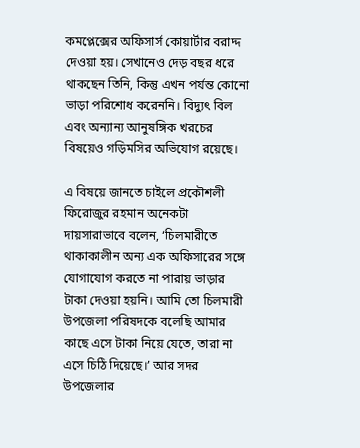কমপ্লেক্সের অফিসার্স কোয়ার্টার বরাদ্দ দেওয়া হয়। সেখানেও দেড় বছর ধরে থাকছেন তিনি, কিন্তু এখন পর্যন্ত কোনো ভাড়া পরিশোধ করেননি। বিদ্যুৎ বিল এবং অন্যান্য আনুষঙ্গিক খরচের বিষয়েও গড়িমসির অভিযোগ রয়েছে।

এ বিষয়ে জানতে চাইলে প্রকৌশলী ফিরোজুর রহমান অনেকটা দায়সারাভাবে বলেন, ‘চিলমারীতে থাকাকালীন অন্য এক অফিসারের সঙ্গে যোগাযোগ করতে না পারায় ভাড়ার টাকা দেওয়া হয়নি। আমি তো চিলমারী উপজেলা পরিষদকে বলেছি আমার কাছে এসে টাকা নিয়ে যেতে, তারা না এসে চিঠি দিয়েছে।’ আর সদর উপজেলার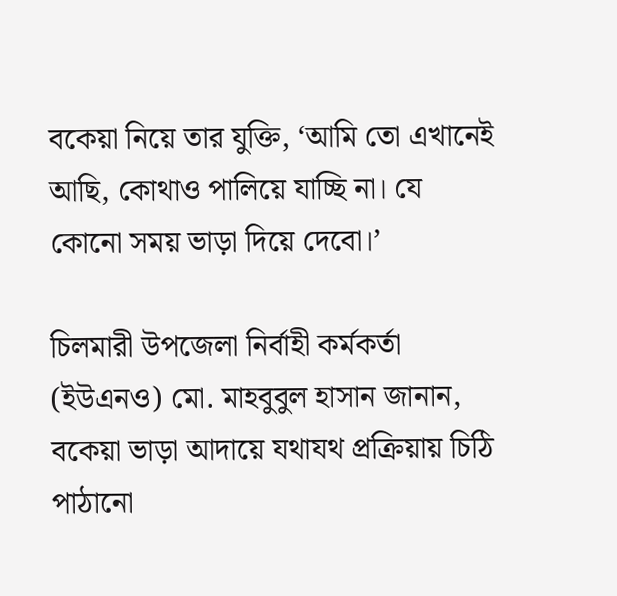বকেয়া নিয়ে তার যুক্তি, ‘আমি তো এখানেই আছি, কোথাও পালিয়ে যাচ্ছি না। যে কোনো সময় ভাড়া দিয়ে দেবো।’

চিলমারী উপজেলা নির্বাহী কর্মকর্তা (ইউএনও) মো. মাহবুবুল হাসান জানান, বকেয়া ভাড়া আদায়ে যথাযথ প্রক্রিয়ায় চিঠি পাঠানো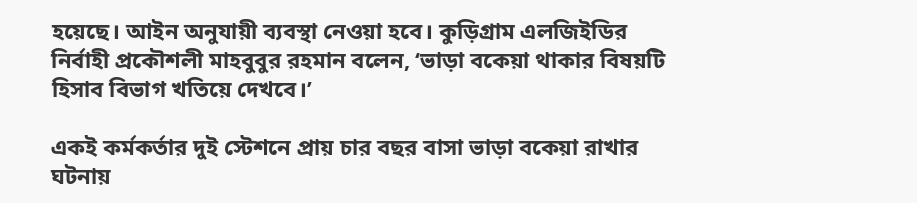হয়েছে। আইন অনুযায়ী ব্যবস্থা নেওয়া হবে। কুড়িগ্রাম এলজিইডির নির্বাহী প্রকৌশলী মাহবুবুর রহমান বলেন, ‘ভাড়া বকেয়া থাকার বিষয়টি হিসাব বিভাগ খতিয়ে দেখবে।’

একই কর্মকর্তার দুই স্টেশনে প্রায় চার বছর বাসা ভাড়া বকেয়া রাখার ঘটনায়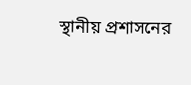স্থানীয় প্রশাসনের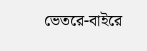ভেতরে-বাইরে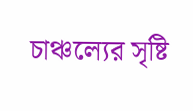চাঞ্চল্যের সৃষ্টি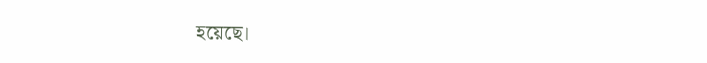হয়েছে।